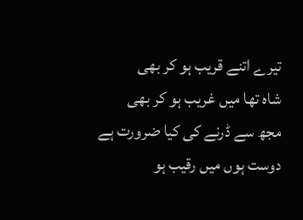تیرے اتنے قریب ہو کر بھی
شاہ تھا میں غریب ہو کر بھی
مجھ سے ڈرنے کی کیا ضرورت ہے
دوست ہوں میں رقیب ہو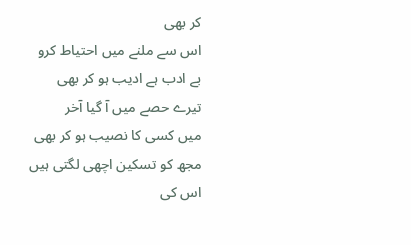کر بھی
اس سے ملنے میں احتیاط کرو
بے ادب ہے ادیب ہو کر بھی
تیرے حصے میں آ گیا آخر
میں کسی کا نصیب ہو کر بھی
مجھ کو تسکین اچھی لگتی ہیں
اس کی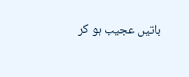باتیں عجیب ہو کر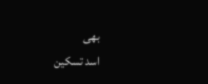بھی
اسد تسکین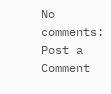No comments:
Post a Comment